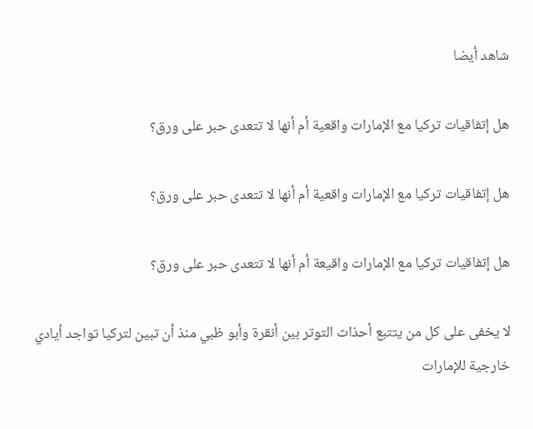شاهد أيضا

هل إتفاقيات تركيا مع الإمارات واقعية أم أنها لا تتعدى حبر على ورق؟

هل إتفاقيات تركيا مع الإمارات واقعية أم أنها لا تتعدى حبر على ورق؟

هل إتفاقيات تركيا مع الإمارات واقيعة أم أنها لا تتعدى حبر على ورق؟

لا يخفى على كل من يتتبع أحذاث التوتر بين أنقرة وأبو ظبي منذ أن تبين لتركيا تواجد أيادي خارجية للإمارات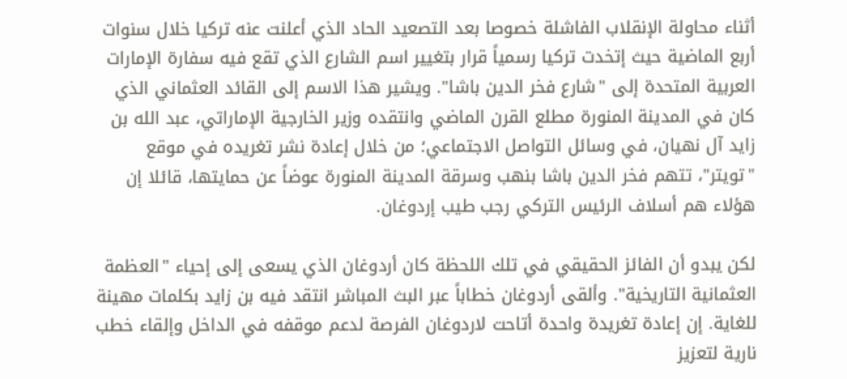أثناء محاولة الإنقلاب الفاشلة خصوصا بعد التصعيد الحاد الذي أعلنت عنه تركيا خلال سنوات أربع الماضية حيث إتخدت تركيا رسمياً قرار بتغيير اسم الشارع الذي تقع فيه سفارة الإمارات العربية المتحدة إلى "شارع فخر الدين باشا". ويشير هذا الاسم إلى القائد العثماني الذي كان في المدينة المنورة مطلع القرن الماضي وانتقده وزير الخارجية الإماراتي، عبد الله بن زايد آل نهيان، في وسائل التواصل الاجتماعي؛ من خلال إعادة نشر تغريده في موقع "تويتر"، تتهم فخر الدين باشا بنهب وسرقة المدينة المنورة عوضاً عن حمايتها، قائلا إن هؤلاء هم أسلاف الرئيس التركي رجب طيب إردوغان.

لكن يبدو أن الفائز الحقيقي في تلك اللحظة كان أردوغان الذي يسعى إلى إحياء "العظمة العثمانية التاريخية". وألقى أردوغان خطاباً عبر البث المباشر انتقد فيه بن زايد بكلمات مهينة للغاية. إن إعادة تغريدة واحدة أتاحت لاردوغان الفرصة لدعم موقفه في الداخل وإلقاء خطب نارية لتعزيز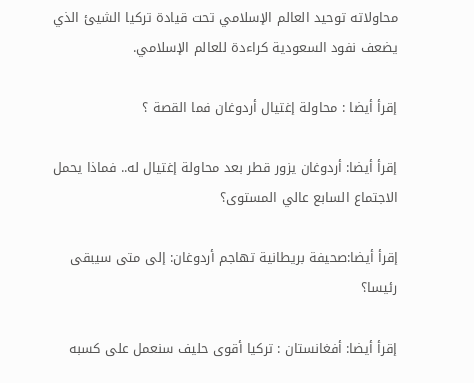محاولاته توحيد العالم الإسلامي تحت قيادة تركيا الشيئ الذي يضعف نفود السعودية كراءدة للعالم الإسلامي.

إقرأ أيضا : محاولة إغتيال أردوغان فما القصة ؟

إقرأ أيضا: أردوغان يزور قطر بعد محاولة إغتيال له.. فماذا يحمل الاجتماع السابع عالي المستوى؟

إقرأ أيضا:صحيفة بريطانية تهاجم أردوغان: إلى متى سيبقى رئيسا؟

إقرأ أيضا: أفغانستان : تركيا أقوى حليف سنعمل على كسبه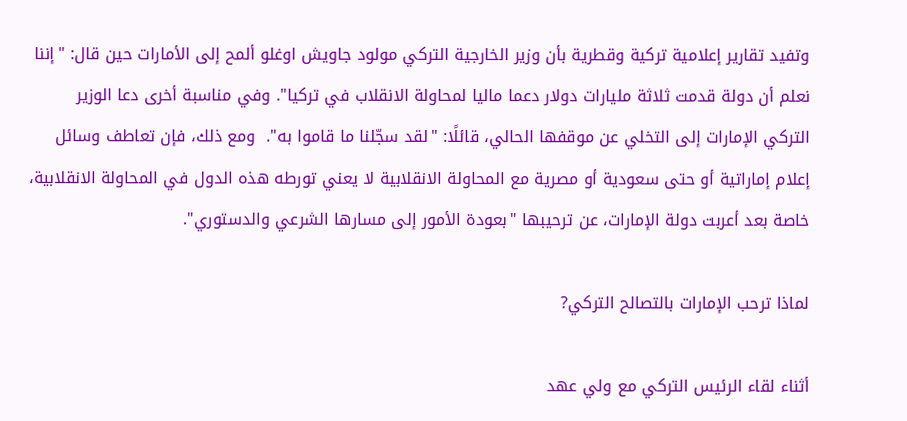وتفيد تقارير إعلامية تركية وقطرية بأن وزير الخارجية التركي مولود جاويش اوغلو ألمح إلى الأمارات حين قال: "إننا نعلم أن دولة قدمت ثلاثة مليارات دولار دعما ماليا لمحاولة الانقلاب في تركيا". وفي مناسبة أخرى دعا الوزير التركي الإمارات إلى التخلي عن موقفها الحالي، قائلًا: "لقد سجّلنا ما قاموا به".  ومع ذلك، فإن تعاطف وسائل إعلام إماراتية أو حتى سعودية أو مصرية مع المحاولة الانقلابية لا يعني تورطه هذه الدول في المحاولة الانقلابية، خاصة بعد أعربت دولة الإمارات، عن ترحيبها "بعودة الأمور إلى مسارها الشرعي والدستوري".

لماذا ترحب الإمارات بالتصالح التركي?

أثناء لقاء الرئيس التركي مع ولي عهد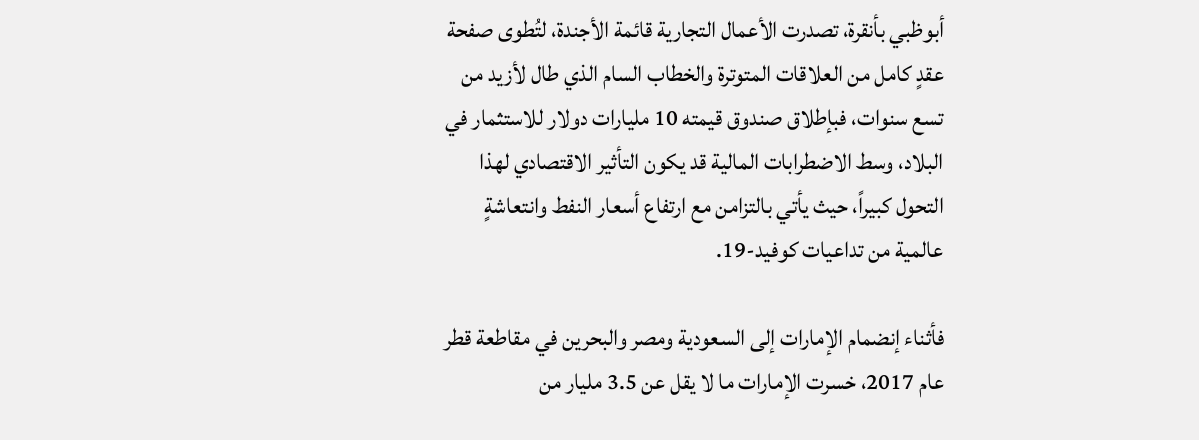أبوظبي بأنقرة، تصدرت الأعمال التجارية قائمة الأجندة، لتُطوى صفحة عقدٍ كامل من العلاقات المتوترة والخطاب السام الذي طال لأزيد من تسع سنوات، فبإطلاق صندوق قيمته 10 مليارات دولار للاستثمار في البلاد، وسط الاضطرابات المالية قد يكون التأثير الاقتصادي لهذا التحول كبيراً، حيث يأتي بالتزامن مع ارتفاع أسعار النفط وانتعاشةٍ عالمية من تداعيات كوفيد-19.

فأثناء إنضمام الإمارات إلى السعودية ومصر والبحرين في مقاطعة قطر عام 2017، خسرت الإمارات ما لا يقل عن 3.5 مليار من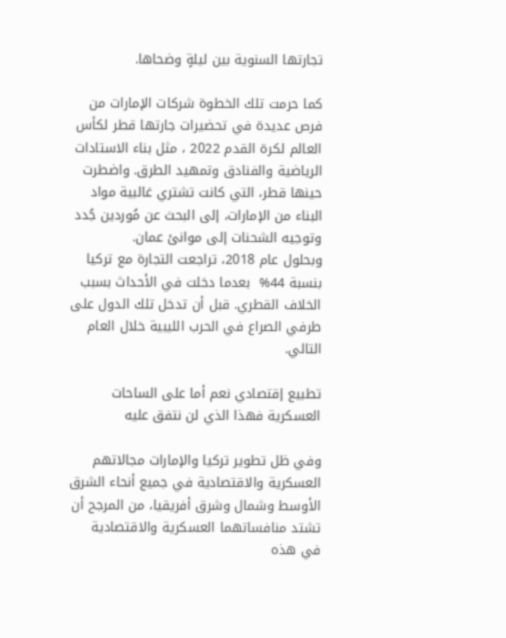تجارتها السنوية بين ليلةٍ وضحاها.

كما حرمت تلك الخطوة شركات الإمارات من فرص عديدة في تحضيرات جارتها قطر لكأس العالم لكرة القدم 2022 ، مثل بناء الاستادات الرياضية والفنادق وتمهيد الطرق. واضطرت حينها قطر، التي كانت تشتري غالبية مواد البناء من الإمارات، إلى البحث عن مُوردين جُدد وتوجيه الشحنات إلى موانئ عمان.
وبحلول عام 2018، تراجعت التجارة مع تركيا بنسبة 44%  بعدما دخلت في الأحداث بسبب الخلاف القطري. قبل أن تدخل تلك الدول على طرفي الصراع في الحرب الليبية خلال العام التالي.

تطبيع إقتصادي نعم أما على الساحات العسكرية فهذا الذي لن نتفق عليه

وفي ظل تطوير تركيا والإمارات مجالاتهم العسكرية والاقتصادية في جميع أنحاء الشرق الأوسط وشمال وشرق أفريقيا، من المرجح أن تشتد منافساتهما العسكرية والاقتصادية في هذه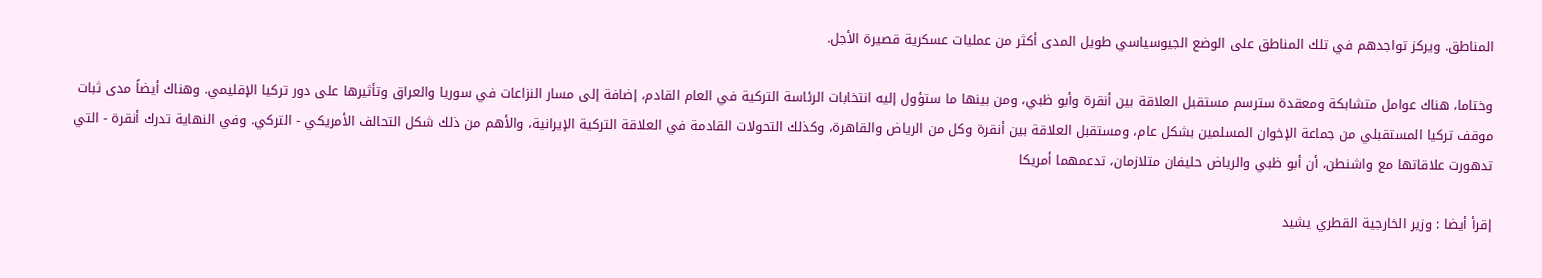المناطق. ويركز تواجدهم في تلك المناطق على الوضع الجيوسياسي طويل المدى أكثر من عمليات عسكرية قصيرة الأجل.

وختاما، هناك عوامل متشابكة ومعقدة سترسم مستقبل العلاقة بين أنقرة وأبو ظبي، ومن بينها ما ستؤول إليه انتخابات الرئاسة التركية في العام القادم، إضافة إلى مسار النزاعات في سوريا والعراق وتأثيرها على دور تركيا الإقليمي. وهناك أيضاً مدى ثبات موقف تركيا المستقبلي من جماعة الإخوان المسلمين بشكل عام، ومستقبل العلاقة بين أنقرة وكل من الرياض والقاهرة، وكذلك التحولات القادمة في العلاقة التركية الإيرانية، والأهم من ذلك شكل التحالف الأمريكي - التركي. وفي النهاية تدرك أنقرة - التي تدهورت علاقاتها مع واشنطن، أن أبو ظبي والرياض حليفان متلازمان، تدعمهما أمريكا

إقرأ أيضا : وزير الخارجية القطري يشيد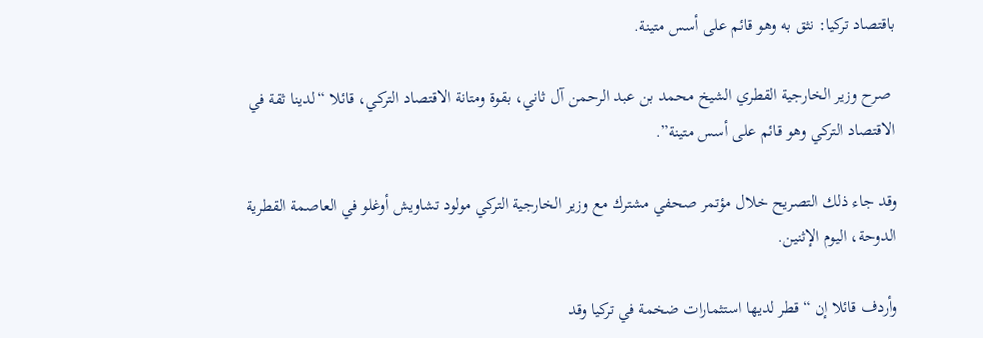باقتصاد تركيا: نثق به وهو قائم على أسس متينة.

 صرح وزير الخارجية القطري الشيخ محمد بن عبد الرحمن آل ثاني، بقوة ومتانة الاقتصاد التركي، قائلا “لدينا ثقة في الاقتصاد التركي وهو قائم على أسس متينة”.

وقد جاء ذلك التصريح خلال مؤتمر صحفي مشترك مع وزير الخارجية التركي مولود تشاويش أوغلو في العاصمة القطرية الدوحة، اليوم الإثنين.

وأردف قائلا إن “قطر لديها استثمارات ضخمة في تركيا وقد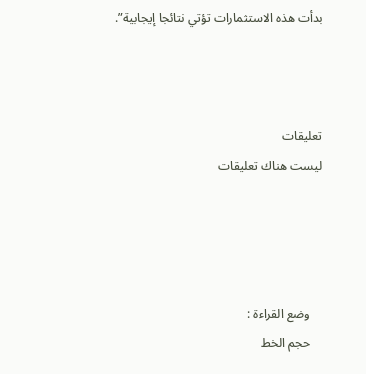بدأت هذه الاستثمارات تؤتي نتائجا إيجابية”.



تعليقات
ليست هناك تعليقات




    وضع القراءة :
    حجم الخط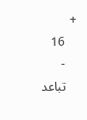+
    16
    -
    تباعد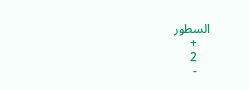السطور
    +
    2
    -